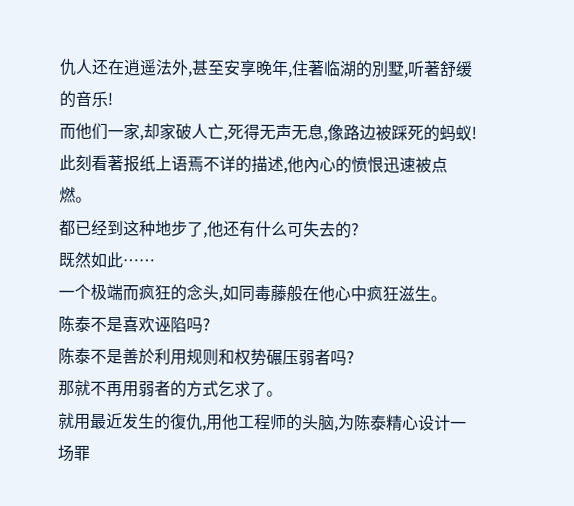仇人还在逍遥法外,甚至安享晚年,住著临湖的別墅,听著舒缓的音乐!
而他们一家,却家破人亡,死得无声无息,像路边被踩死的蚂蚁!
此刻看著报纸上语焉不详的描述,他內心的愤恨迅速被点燃。
都已经到这种地步了,他还有什么可失去的?
既然如此……
一个极端而疯狂的念头,如同毒藤般在他心中疯狂滋生。
陈泰不是喜欢诬陷吗?
陈泰不是善於利用规则和权势碾压弱者吗?
那就不再用弱者的方式乞求了。
就用最近发生的復仇,用他工程师的头脑,为陈泰精心设计一场罪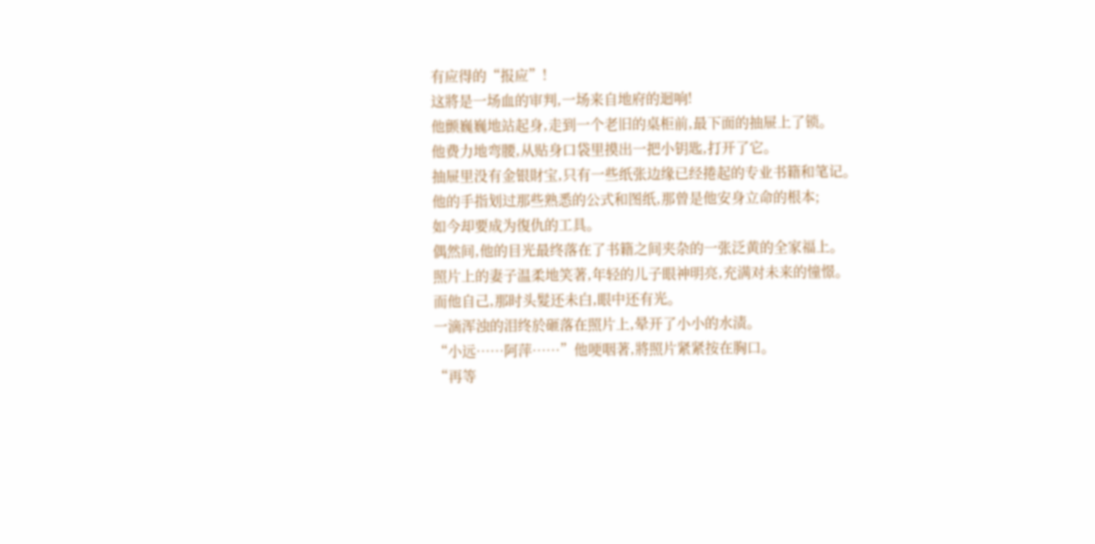有应得的“报应”!
这將是一场血的审判,一场来自地府的迴响!
他颤巍巍地站起身,走到一个老旧的桌柜前,最下面的抽屉上了锁。
他费力地弯腰,从贴身口袋里摸出一把小钥匙,打开了它。
抽屉里没有金银財宝,只有一些纸张边缘已经捲起的专业书籍和笔记。
他的手指划过那些熟悉的公式和图纸,那曾是他安身立命的根本;
如今却要成为復仇的工具。
偶然间,他的目光最终落在了书籍之间夹杂的一张泛黄的全家福上。
照片上的妻子温柔地笑著,年轻的儿子眼神明亮,充满对未来的憧憬。
而他自己,那时头髮还未白,眼中还有光。
一滴浑浊的泪终於砸落在照片上,晕开了小小的水渍。
“小远……阿萍……”他哽咽著,將照片紧紧按在胸口。
“再等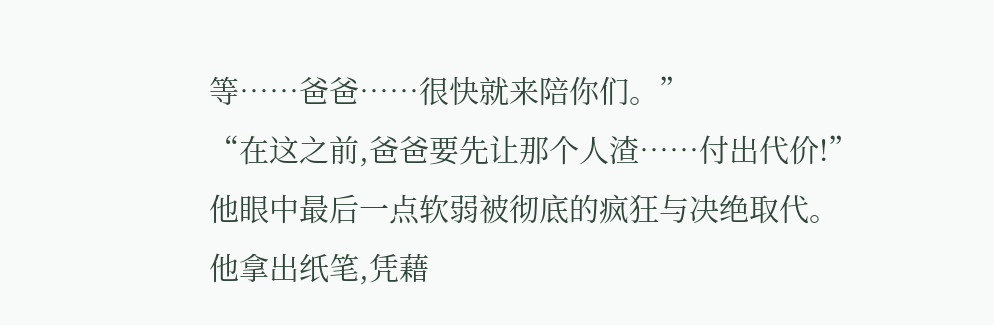等……爸爸……很快就来陪你们。”
“在这之前,爸爸要先让那个人渣……付出代价!”
他眼中最后一点软弱被彻底的疯狂与决绝取代。
他拿出纸笔,凭藉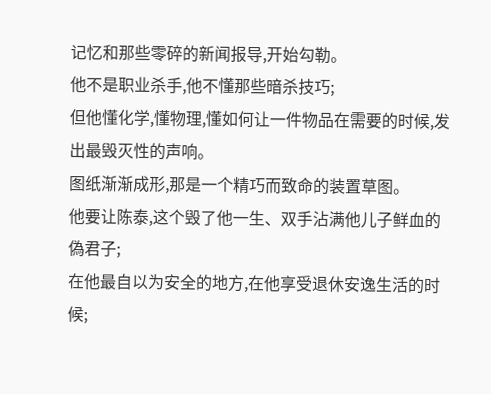记忆和那些零碎的新闻报导,开始勾勒。
他不是职业杀手,他不懂那些暗杀技巧;
但他懂化学,懂物理,懂如何让一件物品在需要的时候,发出最毁灭性的声响。
图纸渐渐成形,那是一个精巧而致命的装置草图。
他要让陈泰,这个毁了他一生、双手沾满他儿子鲜血的偽君子;
在他最自以为安全的地方,在他享受退休安逸生活的时候;